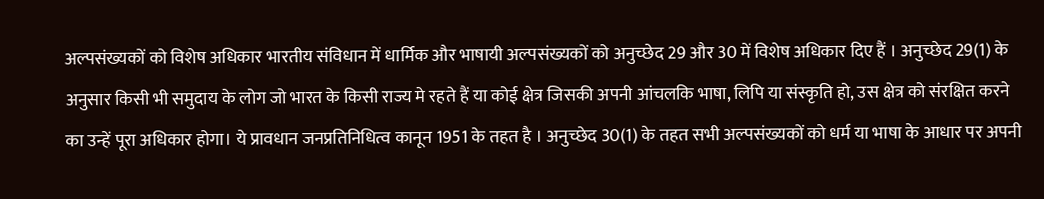अल्पसंख्यकों को विशेष अधिकार भारतीय संविधान में धार्मिक और भाषायी अल्पसंख्यकों को अनुच्छेद 29 और 30 में विशेष अधिकार दिए हैं । अनुच्छेद 29(1) के अनुसार किसी भी समुदाय के लोग जो भारत के किसी राज्य मे रहते हैं या कोई क्षेत्र जिसकी अपनी आंचलकि भाषा, लिपि या संस्कृति हो, उस क्षेत्र को संरक्षित करने का उन्हें पूरा अधिकार होगा। ये प्रावधान जनप्रतिनिधित्व कानून 1951 के तहत है । अनुच्छेद 30(1) के तहत सभी अल्पसंख्यकों को धर्म या भाषा के आधार पर अपनी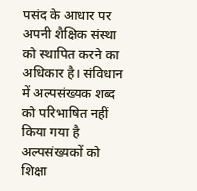पसंद के आधार पर अपनी शैक्षिक संस्था को स्थापित करने का अधिकार है। संविधान में अल्पसंख्यक शब्द को परिभाषित नहीं किया गया है अल्पसंख्यकों को शिक्षा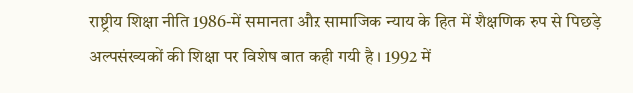राष्ट्रीय शिक्षा नीति 1986-में समानता औऱ सामाजिक न्याय के हित में शैक्षणिक रुप से पिछड़े अल्पसंख्यकों की शिक्षा पर विशेष बात कही गयी है । 1992 में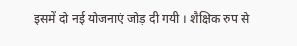इसमें दो नई योजनाएं जोड़ दी गयी । शैक्षिक रुप से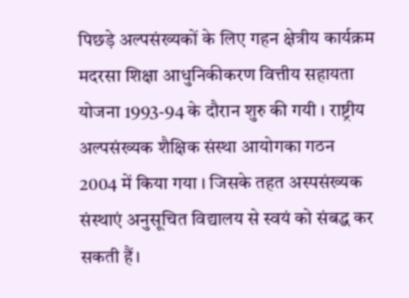पिछड़े अल्पसंख्यकों के लिए गहन क्षेत्रीय कार्यक्रम मदरसा शिक्षा आधुनिकीकरण वित्तीय सहायता योजना 1993-94 के दौरान शुरु की गयी । राष्ट्रीय अल्पसंख्यक शैक्षिक संस्था आयोगका गठन 2004 में किया गया । जिसके तहत अस्पसंख्यक संस्थाएं अनुसूचित विद्यालय से स्वयं को संबद्ध कर सकती हैं।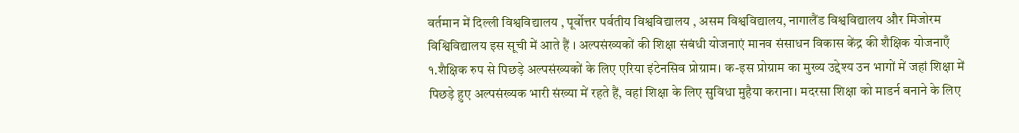वर्तमान में दिल्ली विश्वविद्यालय , पूर्वोत्तर पर्वतीय विश्वविद्यालय , असम विश्वविद्यालय, नागालैंड विश्वविद्यालय और मिजोरम विश्विविद्यालय इस सूची में आते हैं । अल्पसंख्यकों की शिक्षा संबंधी योजनाएं मानव संसाधन विकास केंद्र की शैक्षिक योजनाएँ १.शैक्षिक रुप से पिछड़े अल्पसंख्यकों के लिए एरिया इंटेनसिव प्रोग्राम। क-इस प्रोग्राम का मुख्य उद्देश्य उन भागों में जहां शिक्षा में पिछड़े हुए अल्पसंख्यक भारी संख्या में रहते हैं, वहां शिक्षा के लिए सुविधा मुहैया कराना। मदरसा शिक्षा को माडर्न बनाने के लिए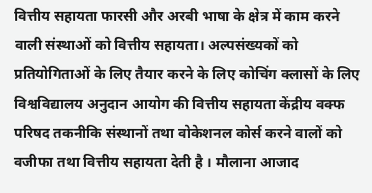वित्तीय सहायता फारसी और अरबी भाषा के क्षेत्र में काम करने वाली संस्थाओं को वित्तीय सहायता। अल्पसंख्यकों को प्रतियोगिताओं के लिए तैयार करने के लिए कोचिंग क्लासों के लिए विश्वविद्यालय अनुदान आयोग की वित्तीय सहायता केंद्रीय वक्फ परिषद तकनीकि संस्थानों तथा वोकेशनल कोर्स करने वालों को वजीफा तथा वित्तीय सहायता देती है । मौलाना आजाद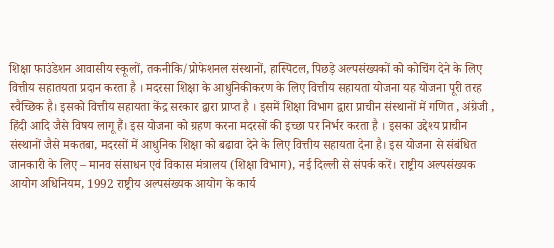शिक्षा फाउंडेशन आवासीय स्कूलों, तकनीकि/प्रोफेशनल संस्थानों, हास्पिटल, पिछड़े अल्पसंख्यकों को कोचिंग देने के लिए वित्तीय सहातयता प्रदान करता है । मदरसा शिक्षा के आधुनिकीकरण के लिए वित्तीय सहायता योजना यह योजना पूरी तरह स्वैच्छिक है। इसको वित्तीय सहायता केंद्र सरकार द्वारा प्राप्त है । इसमें शिक्षा विभाग द्वारा प्राचीन संस्थानों में गणित , अंग्रेजी , हिंदी आदि जैसे विषय लागू हैं। इस योजना को ग्रहण करना मदरसों की इच्छा पर निर्भर करता है । इसका उद्देश्य प्राचीन संस्थानों जैसे मकतबा, मदरसों में आधुनिक शिक्षा को बढावा देने के लिए वित्तीय सहायता देना है। इस योजना से संबंधित जानकारी के लिए – मानव संसाधन एवं विकास मंत्रालय (शिक्षा विभाग), नई दिल्ली से संपर्क करें। राष्ट्रीय अल्पसंख्यक आयोग अधिनियम, 1992 राष्ट्रीय अल्पसंख्यक आयोग के कार्य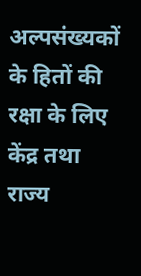अल्पसंख्यकों के हितों की रक्षा के लिए केंद्र तथा राज्य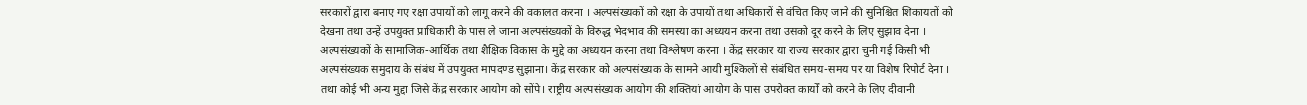सरकारों द्वारा बनाए गए रक्षा उपायों को लागू करने की वकालत करना । अल्पसंख्यकों को रक्षा के उपायों तथा अधिकारों से वंचित किए जाने की सुनिश्चित शिकायतों को देखना तथा उन्हें उपयुक्त प्राधिकारी के पास ले जाना अल्पसंख्यकों के विरुद्ध भेदभाव की समस्या का अध्ययन करना तथा उसको दूर करने के लिए सुझाव देना । अल्पसंख्यकों के सामाजिक-आर्थिक तथा शैक्षिक विकास के मुद्दे का अध्ययन करना तथा विश्लेषण करना । केंद्र सरकार या राज्य सरकार द्वारा चुनी गई किसी भी अल्पसंख्यक समुदाय के संबंध में उपयुक्त मापदण्ड सुझाना। केंद्र सरकार को अल्पसंख्यक के सामने आयी मुश्किलों से संबंधित समय-समय पर या विशेष रिपोर्ट देना । तथा कोई भी अन्य मुद्दा जिसे केंद्र सरकार आयोग को सोंपे। राष्ट्रीय अल्पसंख्यक आयोग की शक्तियां आयोग के पास उपरोक्त कार्यों को करने के लिए दीवानी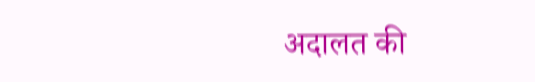अदालत की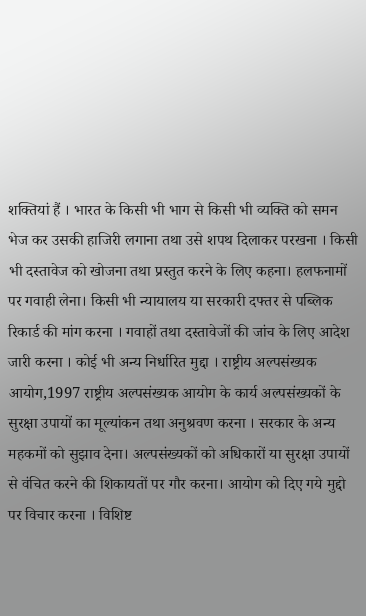शक्तियां हैं । भारत के किसी भी भाग से किसी भी व्यक्ति को समन भेज कर उसकी हाजिरी लगाना तथा उसे शपथ दिलाकर परखना । किसी भी दस्तावेज को खोजना तथा प्रस्तुत करने के लिए कहना। हलफनामों पर गवाही लेना। किसी भी न्यायालय या सरकारी दफ्तर से पब्लिक रिकार्ड की मांग करना । गवाहों तथा दस्तावेजों की जांच के लिए आदेश जारी करना । कोई भी अन्य निर्धारित मुद्दा । राष्ट्रीय अल्पसंख्यक आयोग,1997 राष्ट्रीय अल्पसंख्यक आयोग के कार्य अल्पसंख्यकों के सुरक्षा उपायों का मूल्यांकन तथा अनुश्रवण करना । सरकार के अन्य महकमों को सुझाव देना। अल्पसंख्यकों को अधिकारों या सुरक्षा उपायों से वंचित करने की शिकायतों पर गौर करना। आयोग को दिए गये मुद्दो पर विचार करना । विशिष्ट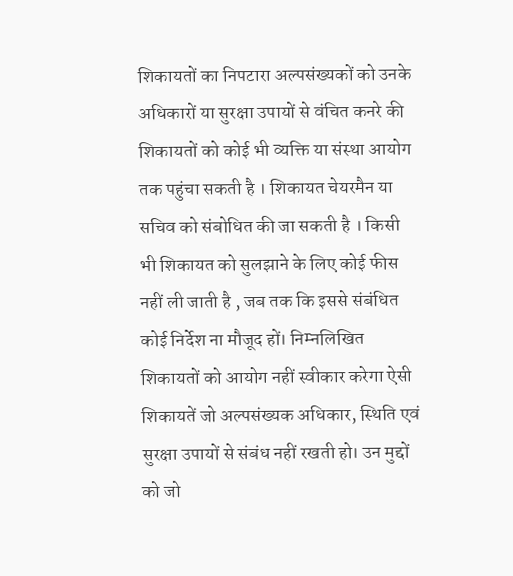शिकायतों का निपटारा अल्पसंख्यकों को उनके अधिकारों या सुरक्षा उपायों से वंचित कनरे की शिकायतों को कोई भी व्यक्ति या संस्था आयोग तक पहुंचा सकती है । शिकायत चेयरमैन या सचिव को संबोधित की जा सकती है । किसी भी शिकायत को सुलझाने के लिए कोई फीस नहीं ली जाती है , जब तक कि इससे संबंधित कोई निर्देश ना मौजूद हों। निम्नलिखित शिकायतों को आयोग नहीं स्वीकार करेगा ऐसी शिकायतें जो अल्पसंख्यक अधिकार, स्थिति एवं सुरक्षा उपायों से संबंध नहीं रखती हो। उन मुद्दों को जो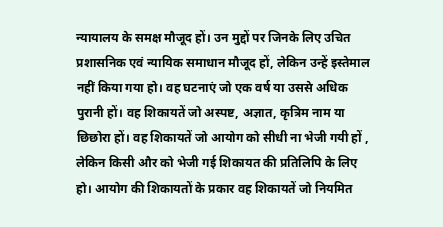न्यायालय के समक्ष मौजूद हों। उन मुद्दों पर जिनके लिए उचित प्रशासनिक एवं न्यायिक समाधान मौजूद हों, लेकिन उन्हें इस्तेमाल नहीं किया गया हो। वह घटनाएं जो एक वर्ष या उससे अधिक पुरानी हों। वह शिकायतें जो अस्पष्ट, अज्ञात, कृत्रिम नाम या छिछोरा हों। वह शिकायतें जो आयोग को सीधी ना भेजी गयी हों , लेकिन किसी और को भेजी गई शिकायत की प्रतिलिपि के लिए हो। आयोग की शिकायतों के प्रकार वह शिकायतें जो नियमित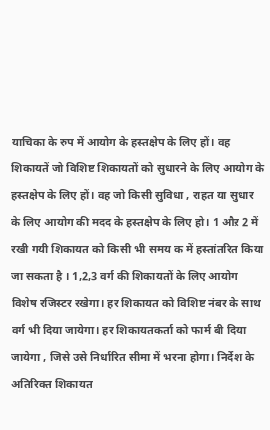याचिका के रुप में आयोग के हस्तक्षेप के लिए हों। वह शिकायतें जो विशिष्ट शिकायतों को सुधारने के लिए आयोग के हस्तक्षेप के लिए हों। वह जो किसी सुविधा , राहत या सुधार के लिए आयोग की मदद के हस्तक्षेप के लिए हो। 1 औऱ 2 में रखी गयी शिकायत को किसी भी समय क में हस्तांतरित किया जा सकता है । 1,2,3 वर्ग की शिकायतों के लिए आयोग विशेष रजिस्टर रखेगा। हर शिकायत को विशिष्ट नंबर के साथ वर्ग भी दिया जायेगा। हर शिकायतकर्ता को फार्म बी दिया जायेगा , जिसे उसे निर्धारित सीमा में भरना होगा। निर्देश के अतिरिक्त शिकायत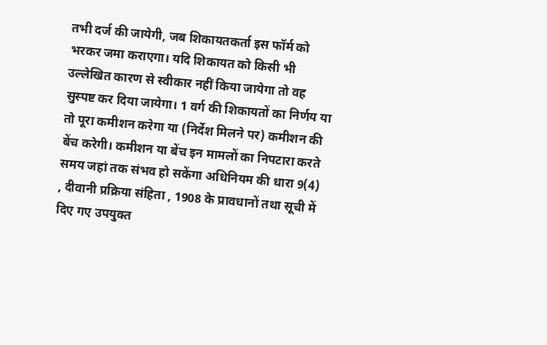तभी दर्ज की जायेगी, जब शिकायतकर्ता इस फॉर्म को भरकर जमा कराएगा। यदि शिकायत को किसी भी उल्लेखित कारण से स्वीकार नहीं किया जायेगा तो वह सुस्पष्ट कर दिया जायेगा। 1 वर्ग की शिकायतों का निर्णय या तो पूरा कमीशन करेगा या (निर्देश मिलने पर) कमीशन की बेंच करेगी। कमीशन या बेंच इन मामलों का निपटारा करते समय जहां तक संभव हो सकेंगा अधिनियम की धारा 9(4) , दीवानी प्रक्रिया संहिता , 1908 के प्रावधानों तथा सूची में दिए गए उपयुक्त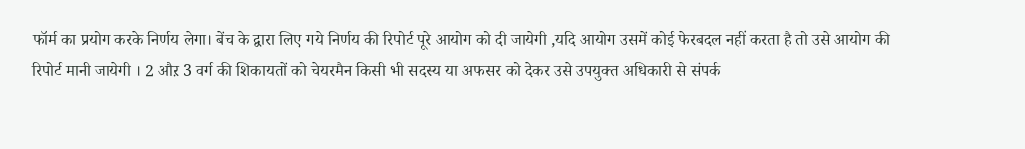फॉर्म का प्रयोग करके निर्णय लेगा। बेंच के द्वारा लिए गये निर्णय की रिपोर्ट पूरे आयोग को दी जायेगी ,यदि आयोग उसमें कोई फेरबदल नहीं करता है तो उसे आयोग की रिपोर्ट मानी जायेगी । 2 औऱ 3 वर्ग की शिकायतों को चेयरमैन किसी भी सदस्य या अफसर को देकर उसे उपयुक्त अधिकारी से संपर्क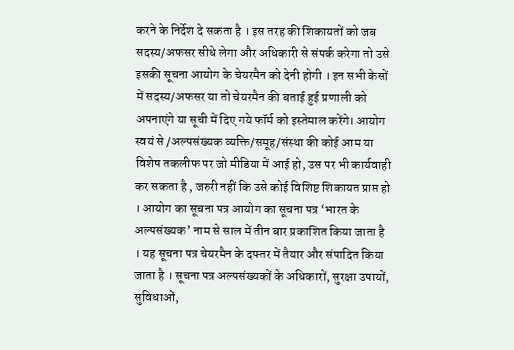करने के निर्देश दे सकता है । इस तरह की शिकायतों को जब सदस्य/अफसर सीधे लेगा और अधिकारी से संपर्क करेगा तो उसे इसकी सूचना आयोग के चेयरमैन को देनी होगी । इन सभी केसों में सदस्य/अफसर या तो चेयरमैन की बताई हुई प्रणाली को अपनाएंगे या सूची में दिए गये फॉर्म को इस्तेमाल करेंगे। आयोग स्वयं से /अल्पसंख्यक व्यक्ति/समूह/संस्था की कोई आम या विशेष तकलीफ पर जो मीडिया में आई हो, उस पर भी कार्यवाही कर सकता है , जरुरी नहीं कि उसे कोई विशिष्ट शिकायत प्राप्त हो । आयोग का सूचना पत्र आयोग का सूचना पत्र ‘भारत के अल्पसंख्यक’ नाम से साल में तीन बार प्रकाशित किया जाता है । यह सूचना पत्र चेयरमैन के दफ्तर में तैयार और संपादित किया जाता है । सूचना पत्र अल्पसंख्यकों के अधिकारों, सुरक्षा उपायों, सुविधाओं,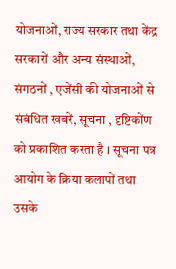योजनाओं, राज्य सरकार तथा केंद्र सरकारों और अन्य संस्थाओं, संगठनों , एजेंसी की योजनाओं से संबंधित खबरें, सूचना , दृष्टिकोंण को प्रकाशित करता है । सूचना पत्र आयोग के क्रिया कलापों तथा उसके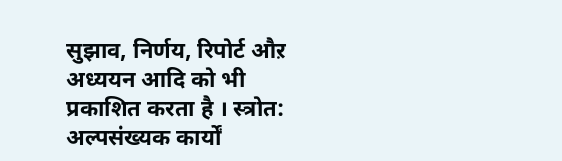सुझाव, निर्णय, रिपोर्ट औऱ अध्ययन आदि को भी प्रकाशित करता है । स्त्रोत: अल्पसंख्यक कार्यों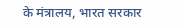के मंत्रालय, भारत सरकार